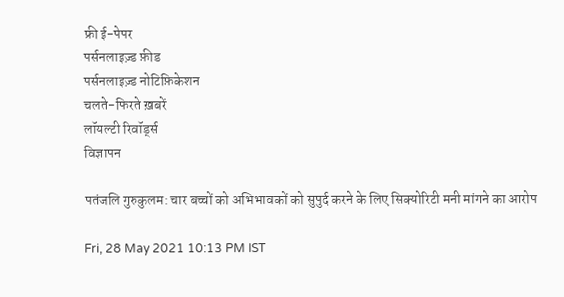फ्री ई-पेपर
पर्सनलाइज़्ड फ़ीड
पर्सनलाइज़्ड नोटिफ़िकेशन
चलते-फिरते ख़बरें
लॉयल्टी रिवॉर्ड्स
विज्ञापन

पतंजलि गुरुकुलम: चार बच्चों को अभिभावकों को सुपुर्द करने के लिए सिक्योरिटी मनी मांगने का आरोप

Fri, 28 May 2021 10:13 PM IST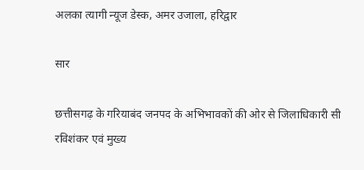अलका त्यागी न्यूज डेस्क, अमर उजाला, हरिद्वार

सार

छत्तीसगढ़ के गरियाबंद जनपद के अभिभावकों की ओर से जिलाधिकारी सी रविशंकर एवं मुख्य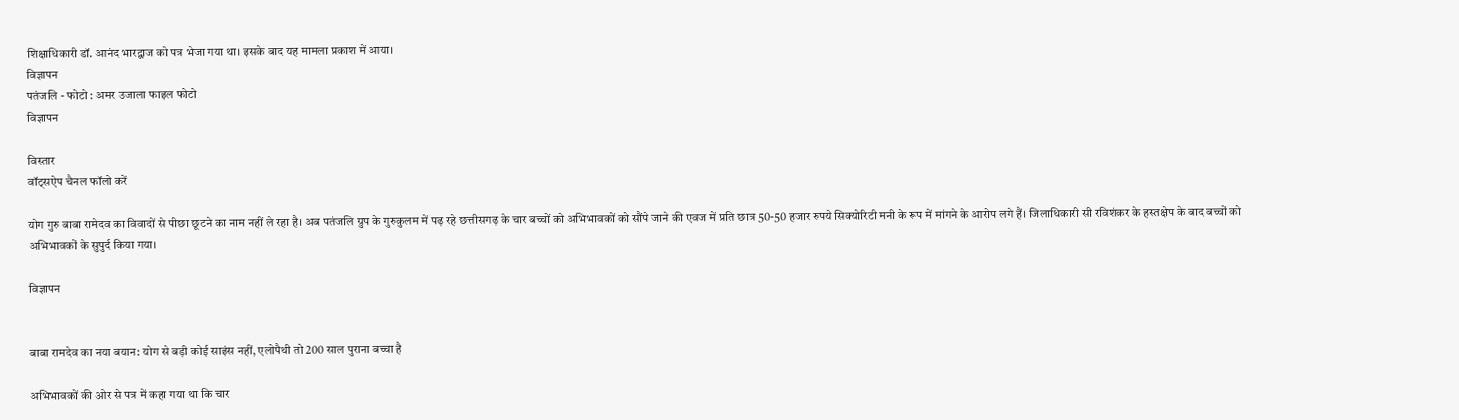शिक्षाधिकारी डॉ. आनंद भारद्वाज को पत्र भेजा गया था। इसके बाद यह मामला प्रकाश में आया।
विज्ञापन
पतंजलि - फोटो : अमर उजाला फाइल फोटो
विज्ञापन

विस्तार
वॉट्सऐप चैनल फॉलो करें

योग गुरु बाबा रामेदव का विवादों से पीछा छूटने का नाम नहीं ले रहा है। अब पतंजलि ग्रुप के गुरुकुलम में पढ़ रहे छत्तीसगढ़ के चार बच्चों को अभिभावकों को सौंपे जाने की एवज में प्रति छात्र 50-50 हजार रुपये सिक्योरिटी मनी के रूप में मांगने के आरोप लगे हैं। जिलाधिकारी सी रविशंकर के हस्तक्षेप के बाद बच्चों को अभिभावकों के सुपुर्द किया गया।

विज्ञापन


बाबा रामदेव का नया बयान: योग से बड़ी कोई साइंस नहीं, एलोपैथी तो 200 साल पुराना बच्चा है

अभिभावकों की ओर से पत्र में कहा गया था कि चार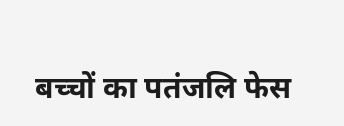बच्चों का पतंजलि फेस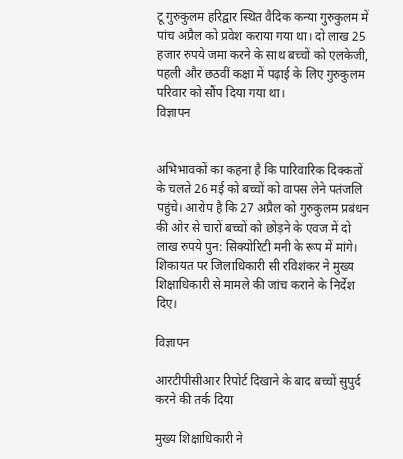टू गुरुकुलम हरिद्वार स्थित वैदिक कन्या गुरुकुलम में पांच अप्रैल को प्रवेश कराया गया था। दो लाख 25 हजार रुपये जमा करने के साथ बच्चों को एलकेजी, पहली और छठवीं कक्षा में पढ़ाई के लिए गुरुकुलम परिवार को सौंप दिया गया था।
विज्ञापन


अभिभावकों का कहना है कि पारिवारिक दिक्कतों के चलते 26 मई को बच्चों को वापस लेने पतंजलि पहुंचे। आरोप है कि 27 अप्रैल को गुरुकुलम प्रबंधन की ओर से चारों बच्चों को छोड़ने के एवज में दो लाख रुपये पुन: सिक्योरिटी मनी के रूप में मांगे। शिकायत पर जिलाधिकारी सी रविशंकर ने मुख्य शिक्षाधिकारी से मामले की जांच कराने के निर्देश दिए।

विज्ञापन

आरटीपीसीआर रिपोर्ट दिखाने के बाद बच्चों सुपुर्द करने की तर्क दिया

मुख्य शिक्षाधिकारी ने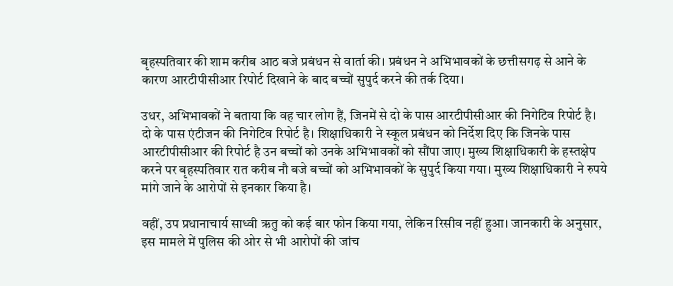बृहस्पतिवार की शाम करीब आठ बजे प्रबंधन से वार्ता की। प्रबंधन ने अभिभावकों के छत्तीसगढ़ से आने के कारण आरटीपीसीआर रिपोर्ट दिखाने के बाद बच्चों सुपुर्द करने की तर्क दिया।

उधर, अभिभावकों ने बताया कि वह चार लोग हैं, जिनमें से दो के पास आरटीपीसीआर की निगेटिव रिपोर्ट है। दो के पास एंटीजन की निगेटिव रिपोर्ट है। शिक्षाधिकारी ने स्कूल प्रबंधन को निर्देश दिए कि जिनके पास आरटीपीसीआर की रिपोर्ट है उन बच्चों को उनके अभिभावकों को सौंपा जाए। मुख्य शिक्षाधिकारी के हस्तक्षेप करने पर बृहस्पतिवार रात करीब नौ बजे बच्चों को अभिभावकों के सुपुर्द किया गया। मुख्य शिक्षाधिकारी ने रुपये मांगे जाने के आरोपों से इनकार किया है।

वहीं, उप प्रधानाचार्य साध्वी ऋतु को कई बार फोन किया गया, लेकिन रिसीव नहीं हुआ। जानकारी के अनुसार, इस मामले में पुलिस की ओर से भी आरोपों की जांच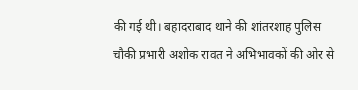की गई थी। बहादराबाद थाने की शांतरशाह पुलिस चौकी प्रभारी अशोक रावत ने अभिभावकों की ओर से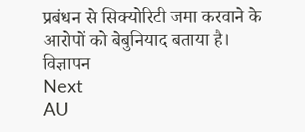प्रबंधन से सिक्योरिटी जमा करवाने के आरोपों को बेबुनियाद बताया है।
विज्ञापन
Next
AU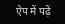ऐप में पढ़ें